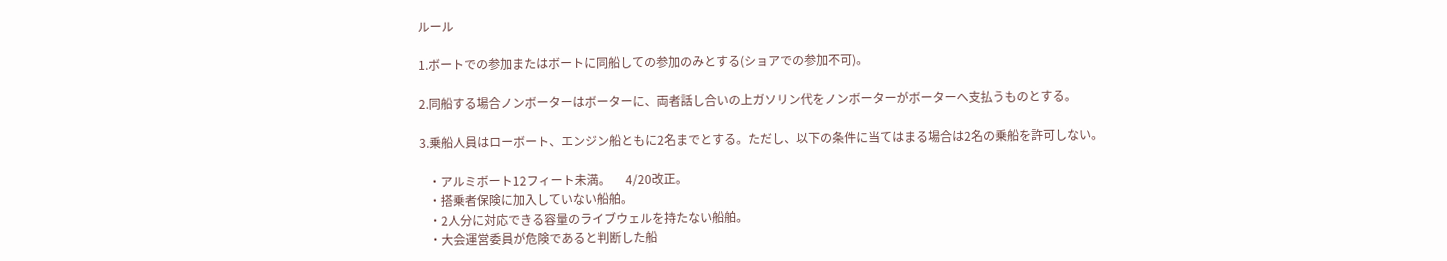ルール

1.ボートでの参加またはボートに同船しての参加のみとする(ショアでの参加不可)。

2.同船する場合ノンボーターはボーターに、両者話し合いの上ガソリン代をノンボーターがボーターへ支払うものとする。

3.乗船人員はローボート、エンジン船ともに2名までとする。ただし、以下の条件に当てはまる場合は2名の乗船を許可しない。

   ・アルミボート12フィート未満。     4/20改正。
   ・搭乗者保険に加入していない船舶。
   ・2人分に対応できる容量のライブウェルを持たない船舶。
   ・大会運営委員が危険であると判断した船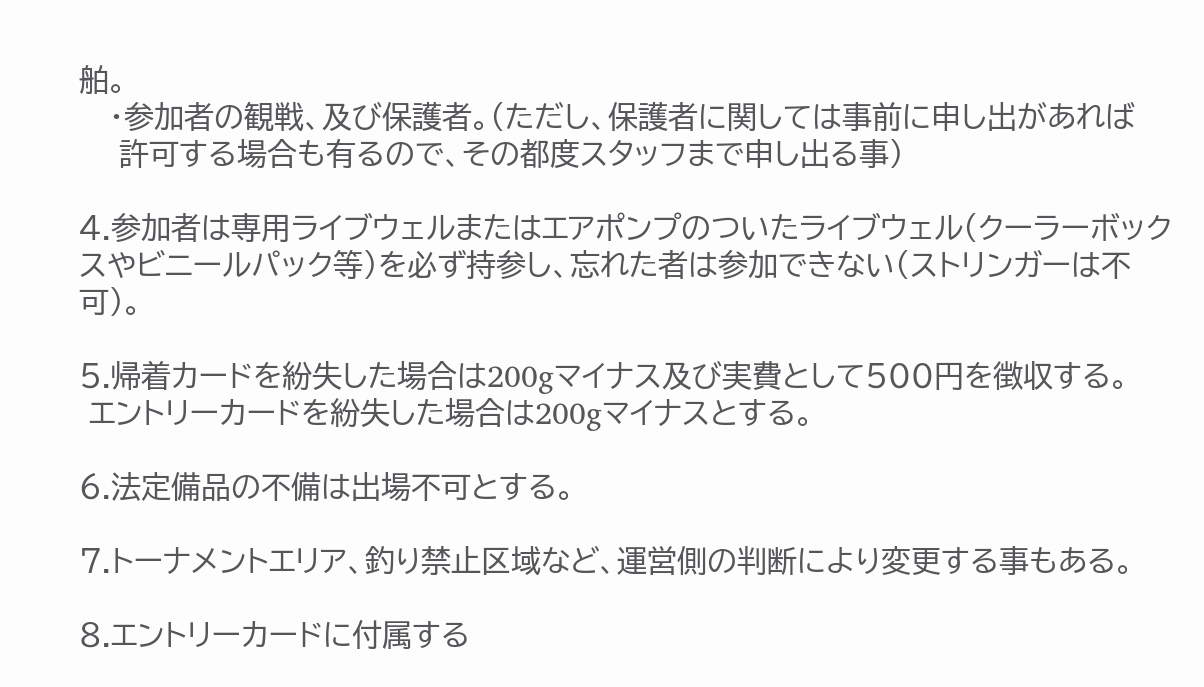舶。
   ・参加者の観戦、及び保護者。(ただし、保護者に関しては事前に申し出があれば
    許可する場合も有るので、その都度スタッフまで申し出る事)

4.参加者は専用ライブウェルまたはエアポンプのついたライブウェル(クーラーボックスやビニールパック等)を必ず持参し、忘れた者は参加できない(ストリンガーは不可)。

5.帰着カードを紛失した場合は200gマイナス及び実費として500円を徴収する。
 エントリーカードを紛失した場合は200gマイナスとする。

6.法定備品の不備は出場不可とする。

7.トーナメントエリア、釣り禁止区域など、運営側の判断により変更する事もある。

8.エントリーカードに付属する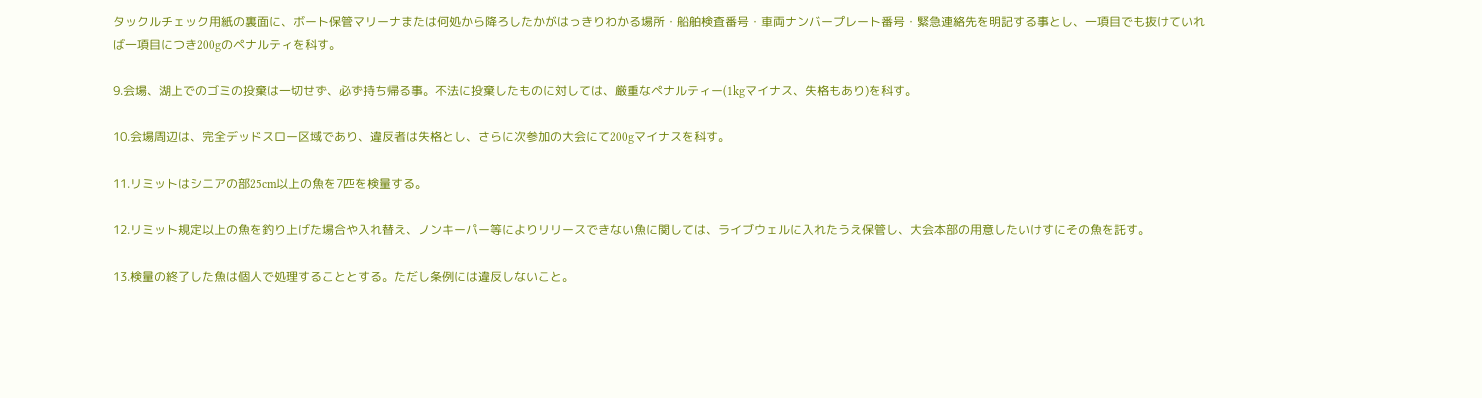タックルチェック用紙の裏面に、ボート保管マリーナまたは何処から降ろしたかがはっきりわかる場所・船舶検査番号・車両ナンバープレート番号・緊急連絡先を明記する事とし、一項目でも抜けていれば一項目につき200gのペナルティを科す。

9.会場、湖上でのゴミの投棄は一切せず、必ず持ち帰る事。不法に投棄したものに対しては、厳重なペナルティー(1kgマイナス、失格もあり)を科す。

10.会場周辺は、完全デッドスロー区域であり、違反者は失格とし、さらに次参加の大会にて200gマイナスを科す。

11.リミットはシニアの部25cm以上の魚を7匹を検量する。

12.リミット規定以上の魚を釣り上げた場合や入れ替え、ノンキーパー等によりリリースできない魚に関しては、ライブウェルに入れたうえ保管し、大会本部の用意したいけすにその魚を託す。

13.検量の終了した魚は個人で処理することとする。ただし条例には違反しないこと。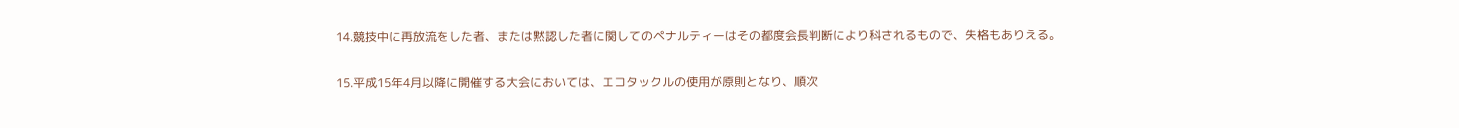14.競技中に再放流をした者、または黙認した者に関してのペナルティーはその都度会長判断により科されるもので、失格もありえる。

15.平成15年4月以降に開催する大会においては、エコタックルの使用が原則となり、順次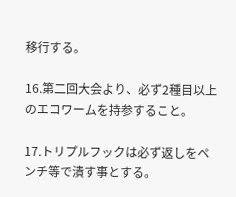移行する。

16.第二回大会より、必ず2種目以上のエコワームを持参すること。

17.トリプルフックは必ず返しをペンチ等で潰す事とする。